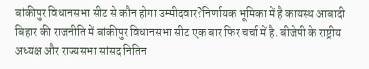बांकीपुर विधानसभा सीट से कौन होगा उम्मीदवार?निर्णायक भूमिका में है कायस्थ आबादी
बिहार की राजनीति में बांकीपुर विधानसभा सीट एक बार फिर चर्चा में है. बीजेपी के राष्ट्रीय अध्यक्ष और राज्यसभा सांसद नितिन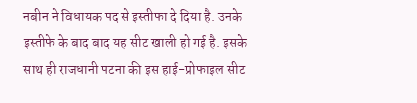नबीन ने विधायक पद से इस्तीफा दे दिया है. उनके इस्तीफे के बाद बाद यह सीट खाली हो गई है. इसके साथ ही राजधानी पटना की इस हाई-प्रोफाइल सीट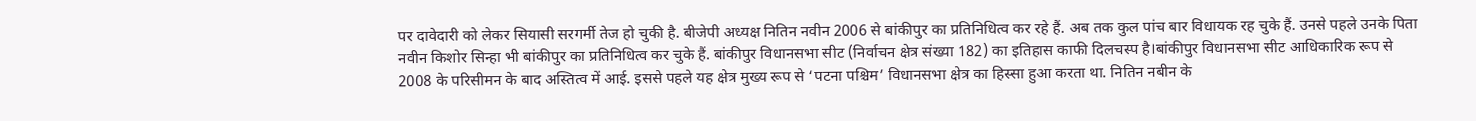पर दावेदारी को लेकर सियासी सरगर्मी तेज हो चुकी है. बीजेपी अध्यक्ष नितिन नवीन 2006 से बांकीपुर का प्रतिनिधित्व कर रहे हैं. अब तक कुल पांच बार विधायक रह चुके हैं. उनसे पहले उनके पिता नवीन किशोर सिन्हा भी बांकीपुर का प्रतिनिधित्व कर चुके हैं. बांकीपुर विधानसभा सीट (निर्वाचन क्षेत्र संख्या 182) का इतिहास काफी दिलचस्प है।बांकीपुर विधानसभा सीट आधिकारिक रूप से 2008 के परिसीमन के बाद अस्तित्व में आई. इससे पहले यह क्षेत्र मुख्य रूप से ‘पटना पश्चिम’ विधानसभा क्षेत्र का हिस्सा हुआ करता था. नितिन नबीन के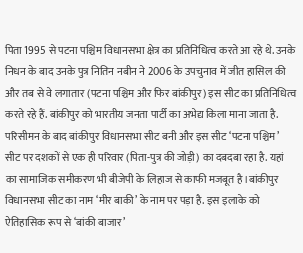पिता 1995 से पटना पश्चिम विधानसभा क्षेत्र का प्रतिनिधित्व करते आ रहे थे. उनके निधन के बाद उनके पुत्र नितिन नबीन ने 2006 के उपचुनाव में जीत हासिल की और तब से वे लगातार (पटना पश्चिम और फिर बांकीपुर) इस सीट का प्रतिनिधित्व करते रहे हैं. बांकीपुर को भारतीय जनता पार्टी का अभेद्य किला माना जाता है. परिसीमन के बाद बांकीपुर विधानसभा सीट बनी और इस सीट ‘पटना पश्चिम’ सीट पर दशकों से एक ही परिवार (पिता-पुत्र की जोड़ी) का दबदबा रहा है. यहां का सामाजिक समीकरण भी बीजेपी के लिहाज से काफी मजबूत है।बांकीपुर विधानसभा सीट का नाम ‘मीर बाकी’ के नाम पर पड़ा है. इस इलाके को ऐतिहासिक रूप से ‘बांकी बाजार’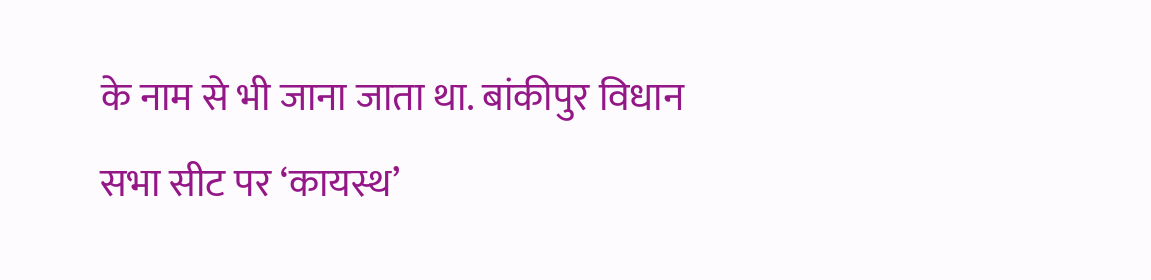के नाम से भी जाना जाता था. बांकीपुर विधान सभा सीट पर ‘कायस्थ’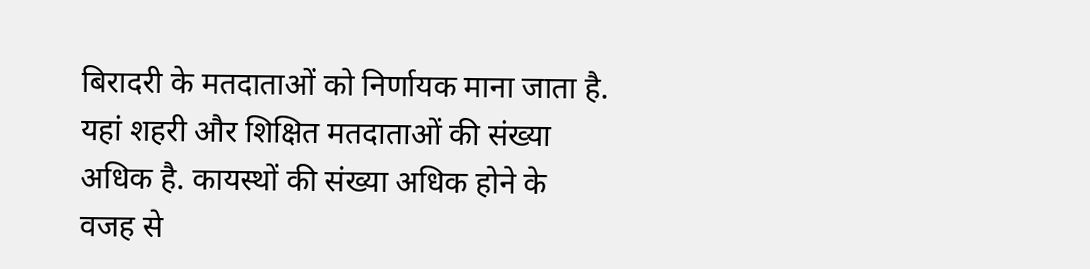बिरादरी के मतदाताओं को निर्णायक माना जाता है. यहां शहरी और शिक्षित मतदाताओं की संख्या अधिक है. कायस्थों की संख्या अधिक होने के वजह से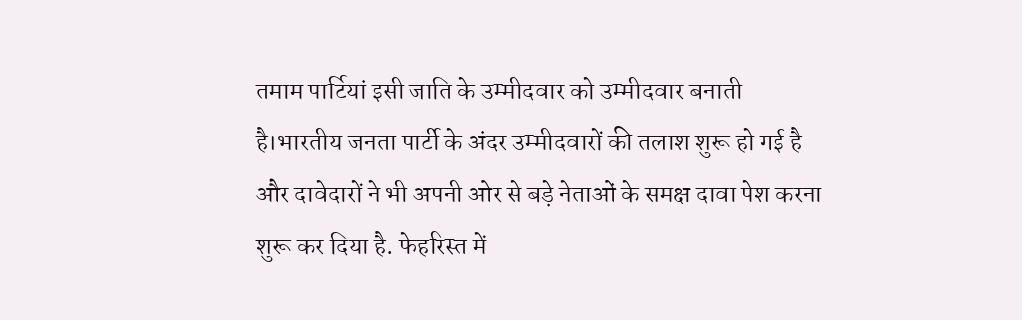तमाम पार्टियां इसी जाति के उम्मीदवार को उम्मीदवार बनाती है।भारतीय जनता पार्टी के अंदर उम्मीदवारों की तलाश शुरू हो गई है और दावेदारों ने भी अपनी ओर से बड़े नेताओं के समक्ष दावा पेश करना शुरू कर दिया है. फेहरिस्त में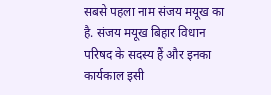सबसे पहला नाम संजय मयूख का है. संजय मयूख बिहार विधान परिषद के सदस्य हैं और इनका कार्यकाल इसी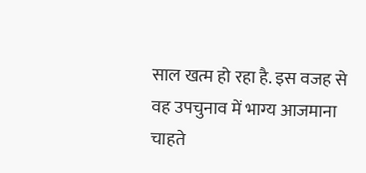साल खत्म हो रहा है. इस वजह से वह उपचुनाव में भाग्य आजमाना चाहते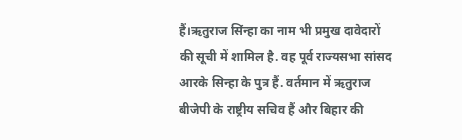हैं।ऋतुराज सिंन्हा का नाम भी प्रमुख दावेदारों की सूची में शामिल है. वह पूर्व राज्यसभा सांसद आरके सिन्हा के पुत्र हैं. वर्तमान में ऋतुराज बीजेपी के राष्ट्रीय सचिव हैं और बिहार की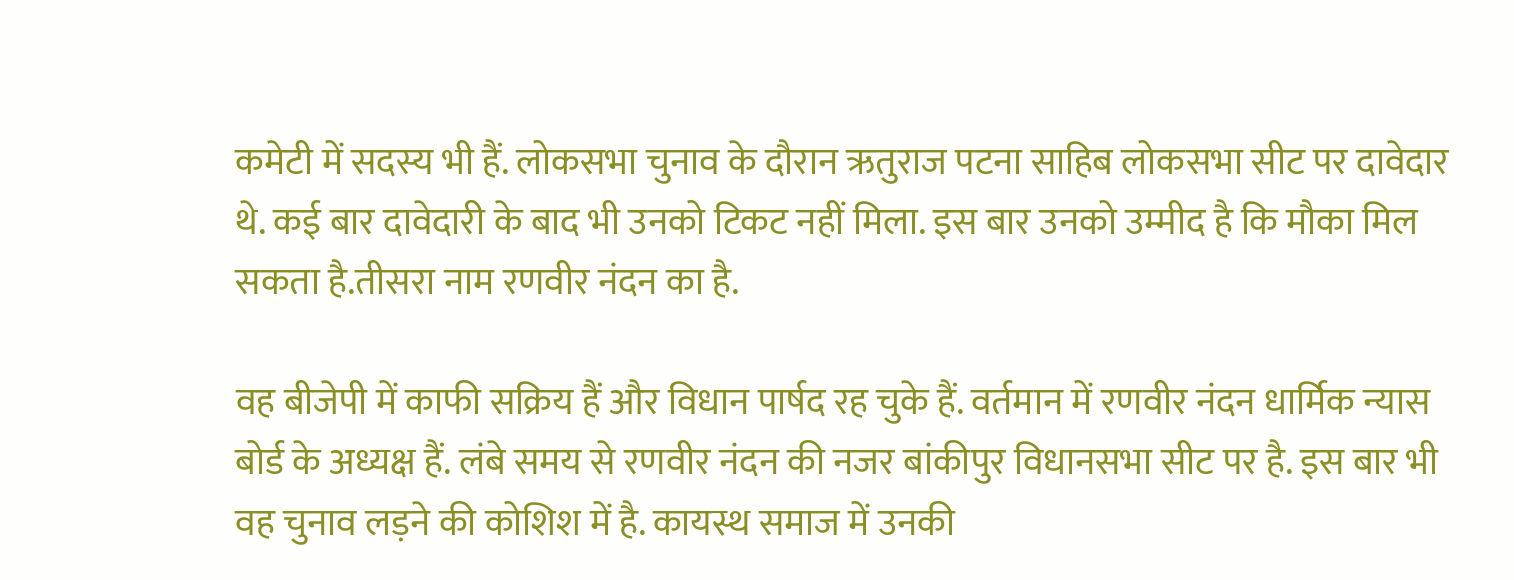कमेटी में सदस्य भी हैं. लोकसभा चुनाव के दौरान ऋतुराज पटना साहिब लोकसभा सीट पर दावेदार थे. कई बार दावेदारी के बाद भी उनको टिकट नहीं मिला. इस बार उनको उम्मीद है कि मौका मिल सकता है.तीसरा नाम रणवीर नंदन का है.

वह बीजेपी में काफी सक्रिय हैं और विधान पार्षद रह चुके हैं. वर्तमान में रणवीर नंदन धार्मिक न्यास बोर्ड के अध्यक्ष हैं. लंबे समय से रणवीर नंदन की नजर बांकीपुर विधानसभा सीट पर है. इस बार भी वह चुनाव लड़ने की कोशिश में है. कायस्थ समाज में उनकी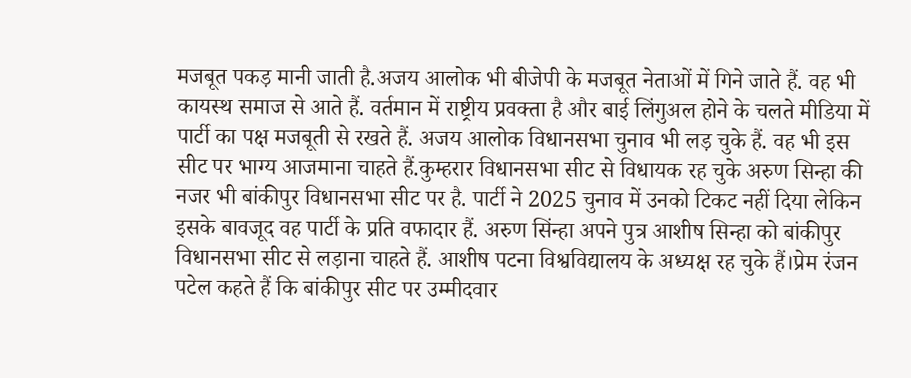मजबूत पकड़ मानी जाती है.अजय आलोक भी बीजेपी के मजबूत नेताओं में गिने जाते हैं. वह भी कायस्थ समाज से आते हैं. वर्तमान में राष्ट्रीय प्रवक्ता है और बाई लिंगुअल होने के चलते मीडिया में पार्टी का पक्ष मजबूती से रखते हैं. अजय आलोक विधानसभा चुनाव भी लड़ चुके हैं. वह भी इस सीट पर भाग्य आजमाना चाहते हैं.कुम्हरार विधानसभा सीट से विधायक रह चुके अरुण सिन्हा की नजर भी बांकीपुर विधानसभा सीट पर है. पार्टी ने 2025 चुनाव में उनको टिकट नहीं दिया लेकिन इसके बावजूद वह पार्टी के प्रति वफादार हैं. अरुण सिंन्हा अपने पुत्र आशीष सिन्हा को बांकीपुर विधानसभा सीट से लड़ाना चाहते हैं. आशीष पटना विश्वविद्यालय के अध्यक्ष रह चुके हैं।प्रेम रंजन पटेल कहते हैं कि बांकीपुर सीट पर उम्मीदवार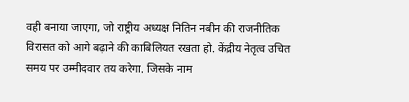वही बनाया जाएगा, जो राष्ट्रीय अध्यक्ष नितिन नबीन की राजनीतिक विरासत को आगे बढ़ाने की काबिलियत रखता हो. केंद्रीय नेतृत्व उचित समय पर उम्मीदवार तय करेगा. जिसके नाम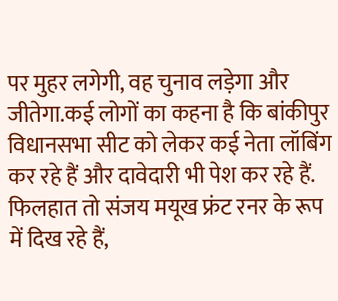पर मुहर लगेगी, वह चुनाव लड़ेगा और जीतेगा.कई लोगों का कहना है कि बांकीपुर विधानसभा सीट को लेकर कई नेता लॉबिंग कर रहे हैं और दावेदारी भी पेश कर रहे हैं. फिलहात तो संजय मयूख फ्रंट रनर के रूप में दिख रहे हैं,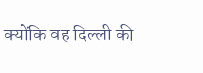क्योंकि वह दिल्ली की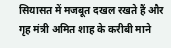सियासत में मजबूत दखल रखते हैं और गृह मंत्री अमित शाह के करीबी माने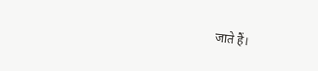जाते हैं।